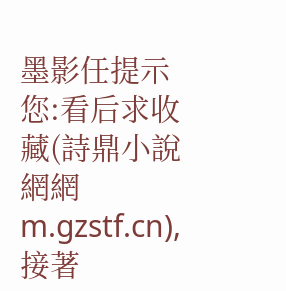墨影任提示您:看后求收藏(詩鼎小說網網m.gzstf.cn),接著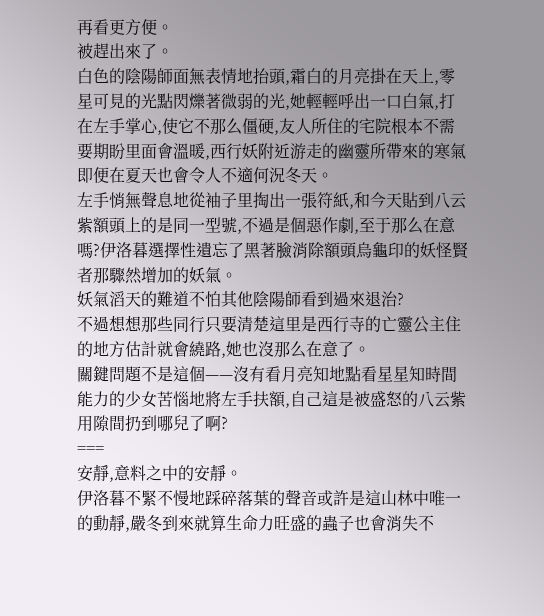再看更方便。
被趕出來了。
白色的陰陽師面無表情地抬頭,霜白的月亮掛在天上,零星可見的光點閃爍著微弱的光,她輕輕呼出一口白氣,打在左手掌心,使它不那么僵硬,友人所住的宅院根本不需要期盼里面會溫暖,西行妖附近游走的幽靈所帶來的寒氣即便在夏天也會令人不適何況冬天。
左手悄無聲息地從袖子里掏出一張符紙,和今天貼到八云紫額頭上的是同一型號,不過是個惡作劇,至于那么在意嗎?伊洛暮選擇性遺忘了黑著臉消除額頭烏龜印的妖怪賢者那驟然增加的妖氣。
妖氣滔天的難道不怕其他陰陽師看到過來退治?
不過想想那些同行只要清楚這里是西行寺的亡靈公主住的地方估計就會繞路,她也沒那么在意了。
關鍵問題不是這個——沒有看月亮知地點看星星知時間能力的少女苦惱地將左手扶額,自己這是被盛怒的八云紫用隙間扔到哪兒了啊?
===
安靜,意料之中的安靜。
伊洛暮不緊不慢地踩碎落葉的聲音或許是這山林中唯一的動靜,嚴冬到來就算生命力旺盛的蟲子也會消失不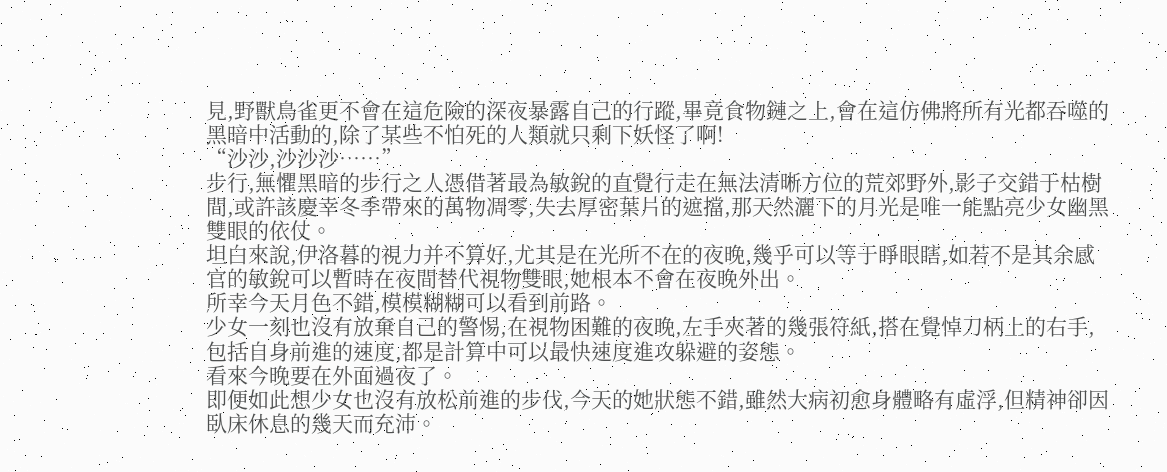見,野獸鳥雀更不會在這危險的深夜暴露自己的行蹤,畢竟食物鏈之上,會在這仿佛將所有光都吞噬的黑暗中活動的,除了某些不怕死的人類就只剩下妖怪了啊!
“沙沙,沙沙沙……”
步行,無懼黑暗的步行之人憑借著最為敏銳的直覺行走在無法清晰方位的荒郊野外,影子交錯于枯樹間,或許該慶幸冬季帶來的萬物凋零,失去厚密葉片的遮擋,那天然灑下的月光是唯一能點亮少女幽黑雙眼的依仗。
坦白來說,伊洛暮的視力并不算好,尤其是在光所不在的夜晚,幾乎可以等于睜眼瞎,如若不是其余感官的敏銳可以暫時在夜間替代視物雙眼,她根本不會在夜晚外出。
所幸今天月色不錯,模模糊糊可以看到前路。
少女一刻也沒有放棄自己的警惕,在視物困難的夜晚,左手夾著的幾張符紙,搭在覺悼刀柄上的右手,包括自身前進的速度,都是計算中可以最快速度進攻躲避的姿態。
看來今晚要在外面過夜了。
即便如此想少女也沒有放松前進的步伐,今天的她狀態不錯,雖然大病初愈身體略有虛浮,但精神卻因臥床休息的幾天而充沛。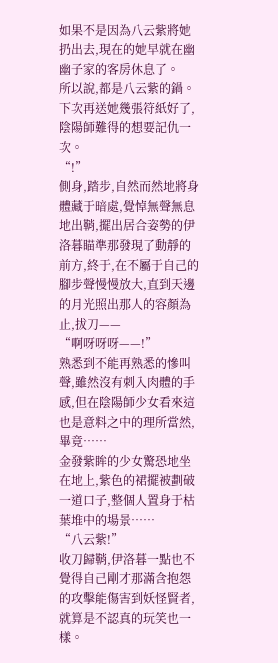如果不是因為八云紫將她扔出去,現在的她早就在幽幽子家的客房休息了。
所以說,都是八云紫的鍋。
下次再送她幾張符紙好了,陰陽師難得的想要記仇一次。
“!”
側身,踏步,自然而然地將身體藏于暗處,覺悼無聲無息地出鞘,擺出居合姿勢的伊洛暮瞄準那發現了動靜的前方,終于,在不屬于自己的腳步聲慢慢放大,直到天邊的月光照出那人的容顏為止,拔刀——
“啊呀呀呀——!”
熟悉到不能再熟悉的慘叫聲,雖然沒有刺入肉體的手感,但在陰陽師少女看來這也是意料之中的理所當然,畢竟……
金發紫眸的少女驚恐地坐在地上,紫色的裙擺被劃破一道口子,整個人置身于枯葉堆中的場景……
“八云紫!”
收刀歸鞘,伊洛暮一點也不覺得自己剛才那滿含抱怨的攻擊能傷害到妖怪賢者,就算是不認真的玩笑也一樣。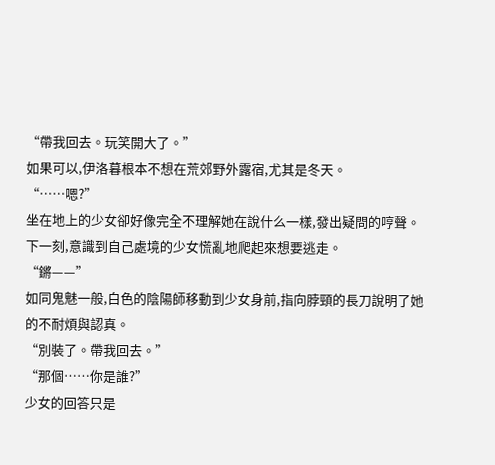“帶我回去。玩笑開大了。”
如果可以,伊洛暮根本不想在荒郊野外露宿,尤其是冬天。
“……嗯?”
坐在地上的少女卻好像完全不理解她在說什么一樣,發出疑問的哼聲。下一刻,意識到自己處境的少女慌亂地爬起來想要逃走。
“鏘——”
如同鬼魅一般,白色的陰陽師移動到少女身前,指向脖頸的長刀說明了她的不耐煩與認真。
“別裝了。帶我回去。”
“那個……你是誰?”
少女的回答只是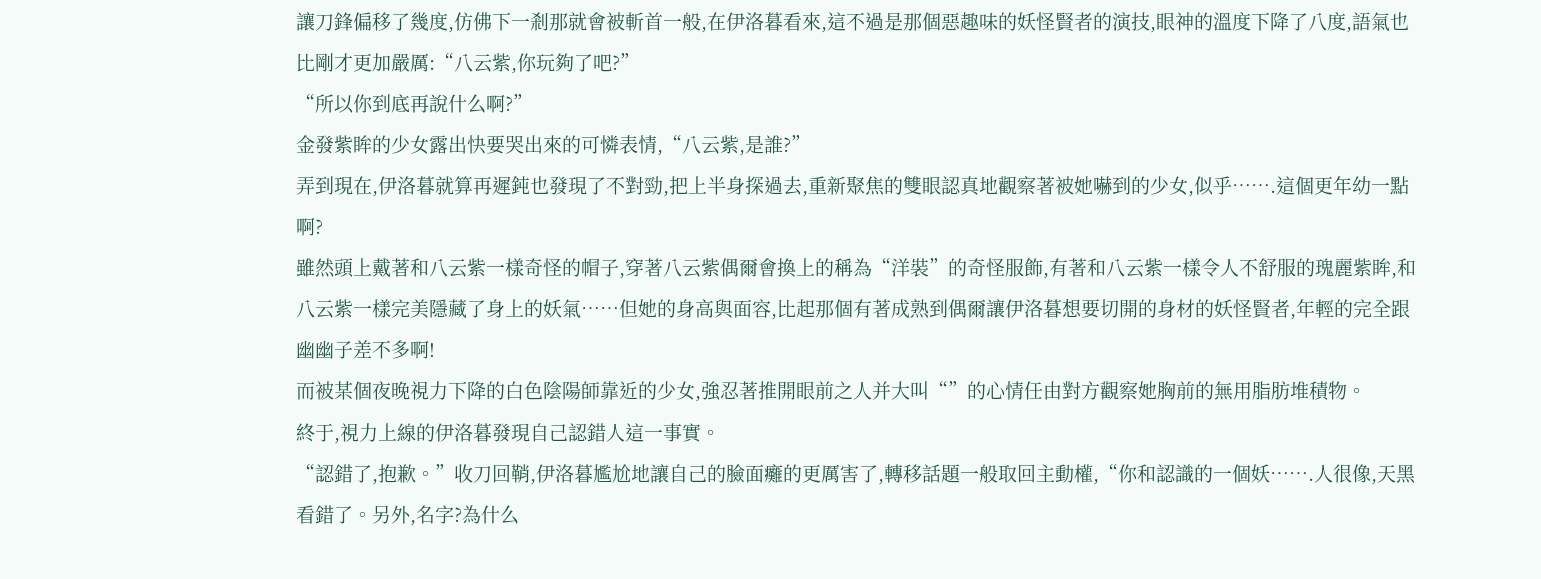讓刀鋒偏移了幾度,仿佛下一剎那就會被斬首一般,在伊洛暮看來,這不過是那個惡趣味的妖怪賢者的演技,眼神的溫度下降了八度,語氣也比剛才更加嚴厲:“八云紫,你玩夠了吧?”
“所以你到底再說什么啊?”
金發紫眸的少女露出快要哭出來的可憐表情,“八云紫,是誰?”
弄到現在,伊洛暮就算再遲鈍也發現了不對勁,把上半身探過去,重新聚焦的雙眼認真地觀察著被她嚇到的少女,似乎…….這個更年幼一點啊?
雖然頭上戴著和八云紫一樣奇怪的帽子,穿著八云紫偶爾會換上的稱為“洋裝”的奇怪服飾,有著和八云紫一樣令人不舒服的瑰麗紫眸,和八云紫一樣完美隱藏了身上的妖氣……但她的身高與面容,比起那個有著成熟到偶爾讓伊洛暮想要切開的身材的妖怪賢者,年輕的完全跟幽幽子差不多啊!
而被某個夜晚視力下降的白色陰陽師靠近的少女,強忍著推開眼前之人并大叫“”的心情任由對方觀察她胸前的無用脂肪堆積物。
終于,視力上線的伊洛暮發現自己認錯人這一事實。
“認錯了,抱歉。”收刀回鞘,伊洛暮尷尬地讓自己的臉面癱的更厲害了,轉移話題一般取回主動權,“你和認識的一個妖…….人很像,天黑看錯了。另外,名字?為什么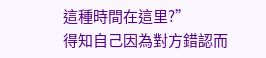這種時間在這里?”
得知自己因為對方錯認而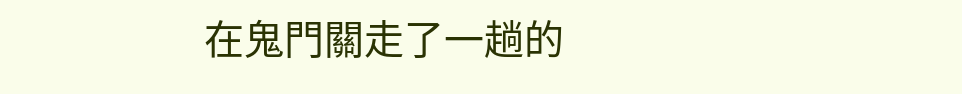在鬼門關走了一趟的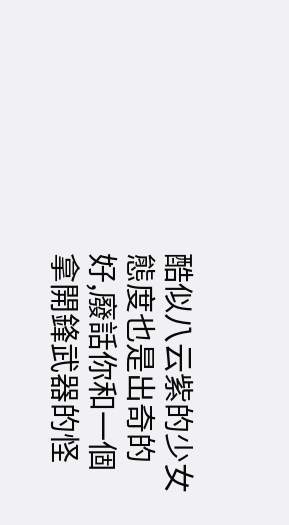酷似八云紫的少女態度也是出奇的好,廢話你和一個拿開鋒武器的怪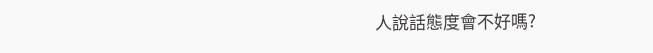人說話態度會不好嗎?